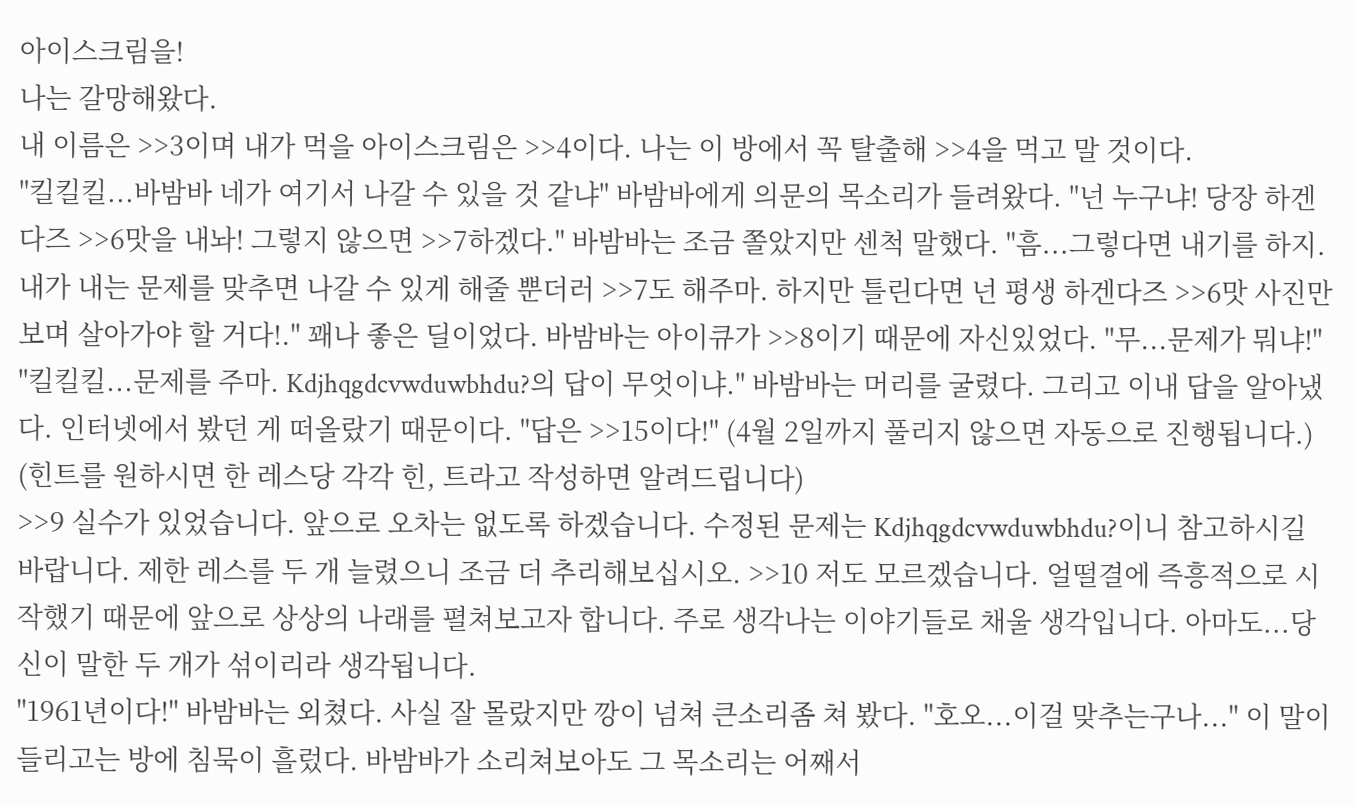아이스크림을!
나는 갈망해왔다.
내 이름은 >>3이며 내가 먹을 아이스크림은 >>4이다. 나는 이 방에서 꼭 탈출해 >>4을 먹고 말 것이다.
"킬킬킬...바밤바 네가 여기서 나갈 수 있을 것 같냐" 바밤바에게 의문의 목소리가 들려왔다. "넌 누구냐! 당장 하겐다즈 >>6맛을 내놔! 그렇지 않으면 >>7하겠다." 바밤바는 조금 쫄았지만 센척 말했다. "흠...그렇다면 내기를 하지. 내가 내는 문제를 맞추면 나갈 수 있게 해줄 뿐더러 >>7도 해주마. 하지만 틀린다면 넌 평생 하겐다즈 >>6맛 사진만 보며 살아가야 할 거다!." 꽤나 좋은 딜이었다. 바밤바는 아이큐가 >>8이기 때문에 자신있었다. "무...문제가 뭐냐!" "킬킬킬...문제를 주마. Kdjhqgdcvwduwbhdu?의 답이 무엇이냐." 바밤바는 머리를 굴렸다. 그리고 이내 답을 알아냈다. 인터넷에서 봤던 게 떠올랐기 때문이다. "답은 >>15이다!" (4월 2일까지 풀리지 않으면 자동으로 진행됩니다.) (힌트를 원하시면 한 레스당 각각 힌, 트라고 작성하면 알려드립니다)
>>9 실수가 있었습니다. 앞으로 오차는 없도록 하겠습니다. 수정된 문제는 Kdjhqgdcvwduwbhdu?이니 참고하시길 바랍니다. 제한 레스를 두 개 늘렸으니 조금 더 추리해보십시오. >>10 저도 모르겠습니다. 얼떨결에 즉흥적으로 시작했기 때문에 앞으로 상상의 나래를 펼쳐보고자 합니다. 주로 생각나는 이야기들로 채울 생각입니다. 아마도...당신이 말한 두 개가 섞이리라 생각됩니다.
"1961년이다!" 바밤바는 외쳤다. 사실 잘 몰랐지만 깡이 넘쳐 큰소리좀 쳐 봤다. "호오...이걸 맞추는구나..." 이 말이 들리고는 방에 침묵이 흘렀다. 바밤바가 소리쳐보아도 그 목소리는 어째서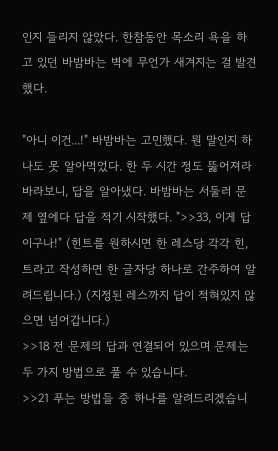인지 들리지 않았다. 한참동안 목소리 욕을 하고 있던 바밤바는 벽에 무언가 새겨지는 걸 발견했다.

"아니 이건...!" 바밤바는 고민했다. 뭔 말인지 하나도 못 알아먹었다. 한 두 시간 정도 뚫어져라 바라보니, 답을 알아냈다. 바밤바는 서둘러 문제 옆에다 답을 적기 시작했다. ">>33, 이게 답이구나!" (힌트를 원하시면 한 레스당 각각 힌, 트라고 작성하면 한 글자당 하나로 간주하여 알려드립니다.) (지정된 레스까지 답이 적혀있지 않으면 넘어갑니다.)
>>18 전 문제의 답과 연결되어 있으며 문제는 두 가지 방법으로 풀 수 있습니다.
>>21 푸는 방법들 중 하나를 알려드리겠습니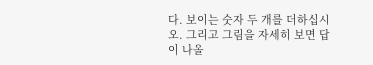다. 보이는 숫자 두 개를 더하십시오. 그리고 그림을 자세히 보면 답이 나올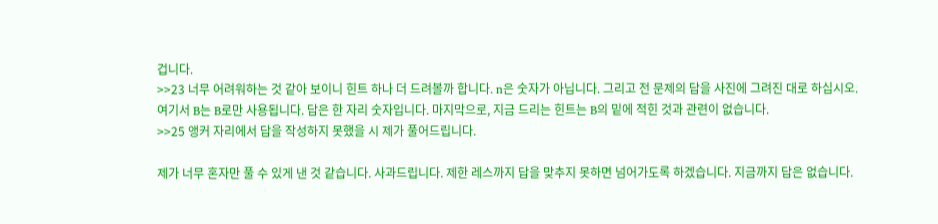겁니다.
>>23 너무 어려워하는 것 같아 보이니 힌트 하나 더 드려볼까 합니다. n은 숫자가 아닙니다. 그리고 전 문제의 답을 사진에 그려진 대로 하십시오. 여기서 B는 B로만 사용됩니다. 답은 한 자리 숫자입니다. 마지막으로, 지금 드리는 힌트는 B의 밑에 적힌 것과 관련이 없습니다.
>>25 앵커 자리에서 답을 작성하지 못했을 시 제가 풀어드립니다.

제가 너무 혼자만 풀 수 있게 낸 것 같습니다. 사과드립니다. 제한 레스까지 답을 맞추지 못하면 넘어가도록 하겠습니다. 지금까지 답은 없습니다.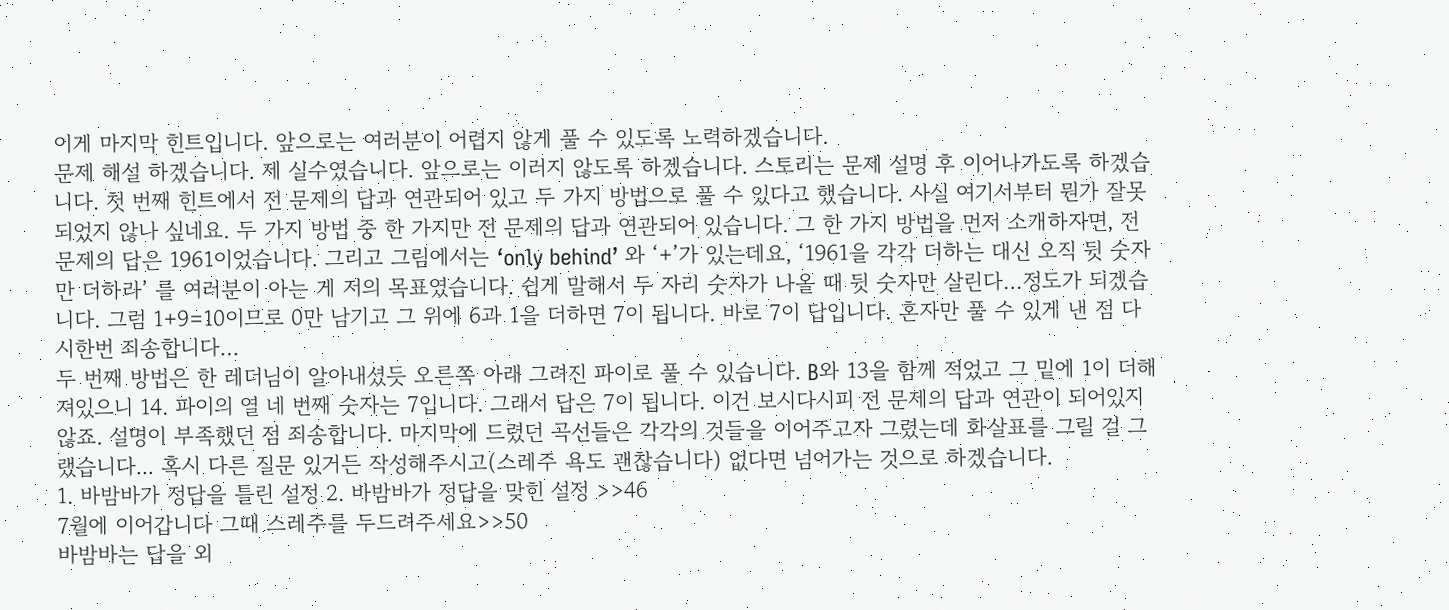이게 마지막 힌트입니다. 앞으로는 여러분이 어렵지 않게 풀 수 있도록 노력하겠습니다.
문제 해설 하겠습니다. 제 실수였습니다. 앞으로는 이러지 않도록 하겠습니다. 스토리는 문제 설명 후 이어나가도록 하겠습니다. 첫 번째 힌트에서 전 문제의 답과 연관되어 있고 두 가지 방법으로 풀 수 있다고 했습니다. 사실 여기서부터 뭔가 잘못되었지 않나 싶네요. 두 가지 방법 중 한 가지만 전 문제의 답과 연관되어 있습니다. 그 한 가지 방법을 먼저 소개하자면, 전 문제의 답은 1961이었습니다. 그리고 그림에서는 ‘only behind’ 와 ‘+’가 있는데요, ‘1961을 각각 더하는 대신 오직 뒷 숫자만 더하라’ 를 여러분이 아는 게 저의 목표였습니다. 쉽게 말해서 두 자리 숫자가 나올 때 뒷 숫자만 살린다…정도가 되겠습니다. 그럼 1+9=10이므로 0만 남기고 그 위에 6과 1을 더하면 7이 됩니다. 바로 7이 답입니다. 혼자만 풀 수 있게 낸 점 다시한번 죄송합니다…
두 번째 방법은 한 레더님이 알아내셨듯 오른쪽 아래 그려진 파이로 풀 수 있습니다. B와 13을 함께 적었고 그 밑에 1이 더해져있으니 14. 파이의 열 네 번째 숫자는 7입니다. 그래서 답은 7이 됩니다. 이건 보시다시피 전 문제의 답과 연관이 되어있지 않죠. 설명이 부족했던 점 죄송합니다. 마지막에 드렸던 곡선들은 각각의 것들을 이어주고자 그렸는데 화살표를 그릴 걸 그랬습니다... 혹시 다른 질문 있거든 작성해주시고(스레주 욕도 괜찮습니다) 없다면 넘어가는 것으로 하겠습니다.
1. 바밤바가 정답을 틀린 설정 2. 바밤바가 정답을 맞힌 설정 >>46
7월에 이어갑니다 그때 스레주를 두드려주세요>>50
바밤바는 답을 외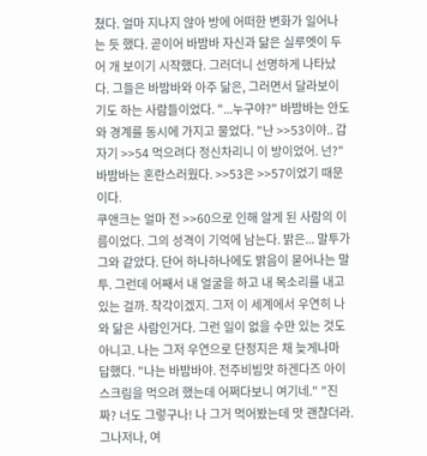쳤다. 얼마 지나지 않아 방에 어떠한 변화가 일어나는 듯 했다. 곧이어 바밤바 자신과 닮은 실루엣이 두어 개 보이기 시작했다. 그러더니 선명하게 나타났다. 그들은 바밤바와 아주 닮은, 그러면서 달라보이기도 하는 사람들이었다. "...누구야?" 바밤바는 안도와 경계를 동시에 가지고 물었다. "난 >>53이야.. 갑자기 >>54 먹으려다 정신차리니 이 방이었어. 넌?" 바밤바는 혼란스러웠다. >>53은 >>57이었기 때문이다.
쿠앤크는 얼마 전 >>60으로 인해 알게 된 사람의 이름이었다. 그의 성격이 기억에 남는다. 밝은... 말투가 그와 같았다. 단어 하나하나에도 밝음이 묻어나는 말투. 그런데 어째서 내 얼굴을 하고 내 목소리를 내고 있는 걸까. 착각이겠지. 그저 이 세계에서 우연히 나와 닮은 사람인거다. 그런 일이 없을 수만 있는 것도 아니고. 나는 그저 우연으로 단정지은 채 늦게나마 답했다. "나는 바밤바야. 전주비빔맛 하겐다즈 아이스크림을 먹으려 했는데 어쩌다보니 여기네." "진짜? 너도 그렇구나! 나 그거 먹어봤는데 맛 괜찮더라. 그나저나, 여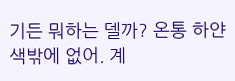기든 뭐하는 델까? 온통 하얀색밖에 없어. 계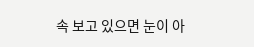속 보고 있으면 눈이 아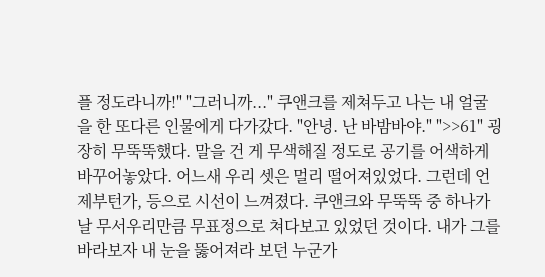플 정도라니까!" "그러니까..." 쿠앤크를 제쳐두고 나는 내 얼굴을 한 또다른 인물에게 다가갔다. "안녕. 난 바밤바야." ">>61" 굉장히 무뚝뚝했다. 말을 건 게 무색해질 정도로 공기를 어색하게 바꾸어놓았다. 어느새 우리 셋은 멀리 떨어져있었다. 그런데 언제부턴가, 등으로 시선이 느껴졌다. 쿠앤크와 무뚝뚝 중 하나가 날 무서우리만큼 무표정으로 쳐다보고 있었던 것이다. 내가 그를 바라보자 내 눈을 뚫어져라 보던 누군가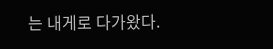는 내게로 다가왔다.